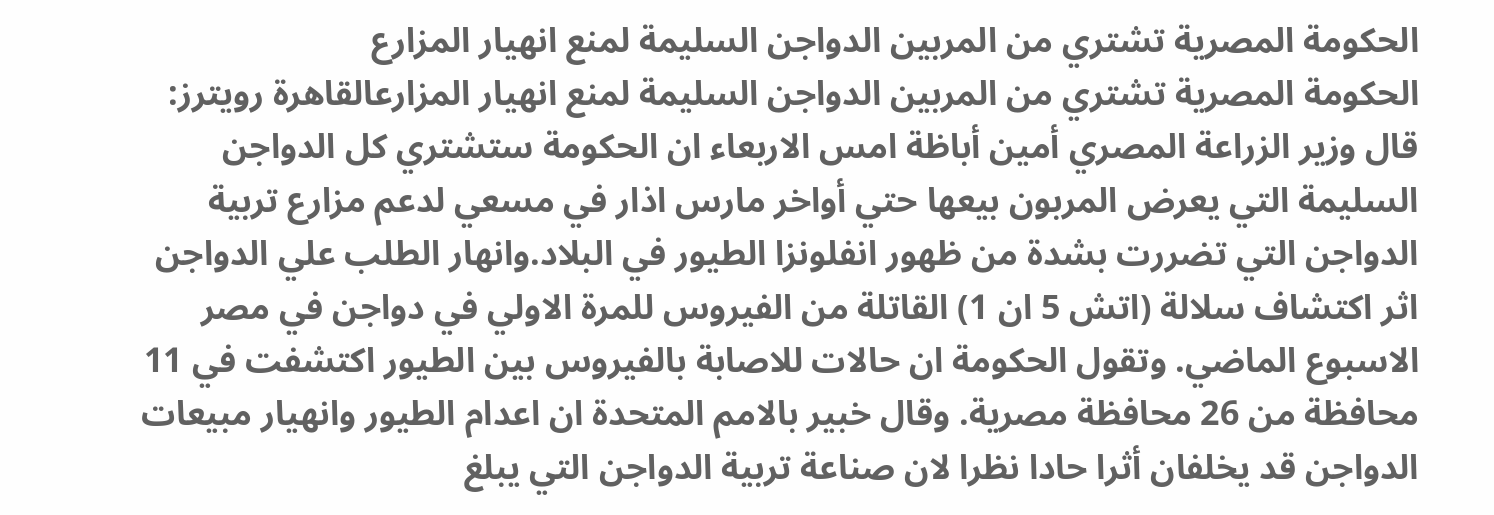الحكومة المصرية تشتري من المربين الدواجن السليمة لمنع انهيار المزارع
الحكومة المصرية تشتري من المربين الدواجن السليمة لمنع انهيار المزارعالقاهرة رويترز: قال وزير الزراعة المصري أمين أباظة امس الاربعاء ان الحكومة ستشتري كل الدواجن السليمة التي يعرض المربون بيعها حتي أواخر مارس اذار في مسعي لدعم مزارع تربية الدواجن التي تضررت بشدة من ظهور انفلونزا الطيور في البلاد.وانهار الطلب علي الدواجن اثر اكتشاف سلالة (اتش 5 ان 1) القاتلة من الفيروس للمرة الاولي في دواجن في مصر الاسبوع الماضي. وتقول الحكومة ان حالات للاصابة بالفيروس بين الطيور اكتشفت في 11 محافظة من 26 محافظة مصرية. وقال خبير بالامم المتحدة ان اعدام الطيور وانهيار مبيعات الدواجن قد يخلفان أثرا حادا نظرا لان صناعة تربية الدواجن التي يبلغ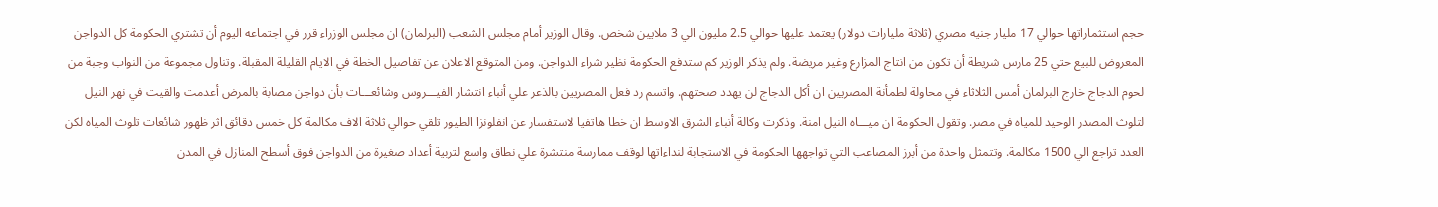حجم استثماراتها حوالي 17 مليار جنيه مصري (ثلاثة مليارات دولار) يعتمد عليها حوالي 2.5 مليون الي 3 ملايين شخص. وقال الوزير أمام مجلس الشعب (البرلمان) ان مجلس الوزراء قرر في اجتماعه اليوم أن تشتري الحكومة كل الدواجن المعروض للبيع حتي 25 مارس شريطة أن تكون من انتاج المزارع وغير مريضة. ولم يذكر الوزير كم ستدفع الحكومة نظير شراء الدواجن. ومن المتوقع الاعلان عن تفاصيل الخطة في الايام القليلة المقبلة. وتناول مجموعة من النواب وجبة من لحوم الدجاج خارج البرلمان أمس الثلاثاء في محاولة لطمأنة المصريين ان أكل الدجاج لن يهدد صحتهم. واتسم رد فعل المصريين بالذعر علي أنباء انتشار الفيـــروس وشائعـــات بأن دواجن مصابة بالمرض أعدمت والقيت في نهر النيل لتلوث المصدر الوحيد للمياه في مصر. وتقول الحكومة ان ميـــاه النيل امنة. وذكرت وكالة أنباء الشرق الاوسط ان خطا هاتفيا لاستفسار عن انفلونزا الطيور تلقي حوالي ثلاثة الاف مكالمة كل خمس دقائق اثر ظهور شائعات تلوث المياه لكن العدد تراجع الي 1500 مكالمة. وتتمثل واحدة من أبرز المصاعب التي تواجهها الحكومة في الاستجابة لنداءاتها لوقف ممارسة منتشرة علي نطاق واسع لتربية أعداد صغيرة من الدواجن فوق أسطح المنازل في المدن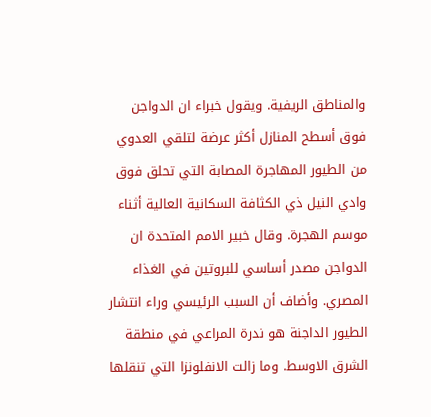والمناطق الريفية. ويقول خبراء ان الدواجن فوق أسطح المنازل أكثر عرضة لتلقي العدوي من الطيور المهاجرة المصابة التي تحلق فوق وادي النيل ذي الكثافة السكانية العالية أثناء موسم الهجرة. وقال خبير الامم المتحدة ان الدواجن مصدر أساسي للبروتين في الغذاء المصري. وأضاف أن السبب الرئيسي وراء انتشار الطيور الداجنة هو ندرة المراعي في منطقة الشرق الاوسط. وما زالت الانفلونزا التي تنقلها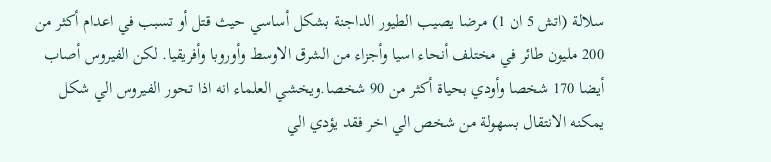سلالة (اتش 5 ان 1) مرضا يصيب الطيور الداجنة بشكل أساسي حيث قتل أو تسبب في اعدام أكثر من 200 مليون طائر في مختلف أنحاء اسيا وأجزاء من الشرق الاوسط وأوروبا وأفريقيا. لكن الفيروس أصاب أيضا 170 شخصا وأودي بحياة أكثر من 90 شخصا.ويخشي العلماء انه اذا تحور الفيروس الي شكل يمكنه الانتقال بسهولة من شخص الي اخر فقد يؤدي الي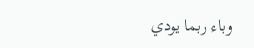وباء ربما يودي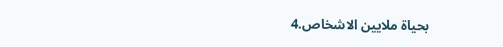بحياة ملايين الاشخاص.4